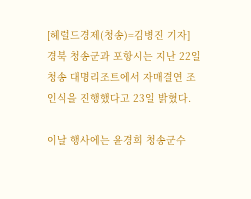[헤럴드경제(청송)=김병진 기자] 경북 청송군과 포항시는 지난 22일 청송 대명리조트에서 자매결연 조인식을 진행했다고 23일 밝혔다.

이날 행사에는 윤경희 청송군수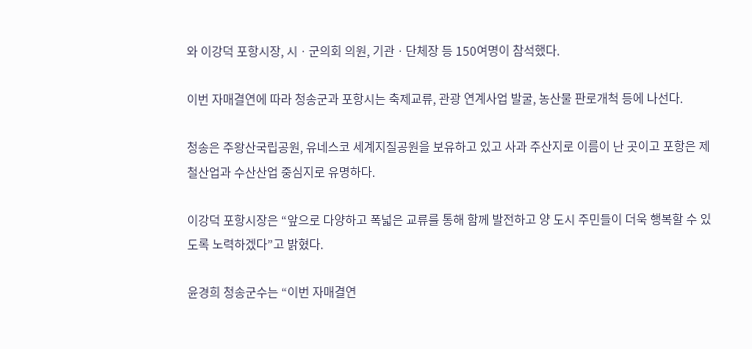와 이강덕 포항시장, 시ㆍ군의회 의원, 기관ㆍ단체장 등 150여명이 참석했다.

이번 자매결연에 따라 청송군과 포항시는 축제교류, 관광 연계사업 발굴, 농산물 판로개척 등에 나선다.

청송은 주왕산국립공원, 유네스코 세계지질공원을 보유하고 있고 사과 주산지로 이름이 난 곳이고 포항은 제철산업과 수산산업 중심지로 유명하다.

이강덕 포항시장은 “앞으로 다양하고 폭넓은 교류를 통해 함께 발전하고 양 도시 주민들이 더욱 행복할 수 있도록 노력하겠다”고 밝혔다.

윤경희 청송군수는 “이번 자매결연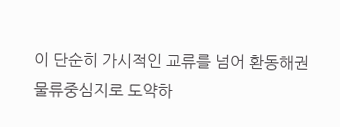이 단순히 가시적인 교류를 넘어 환동해권 물류중심지로 도약하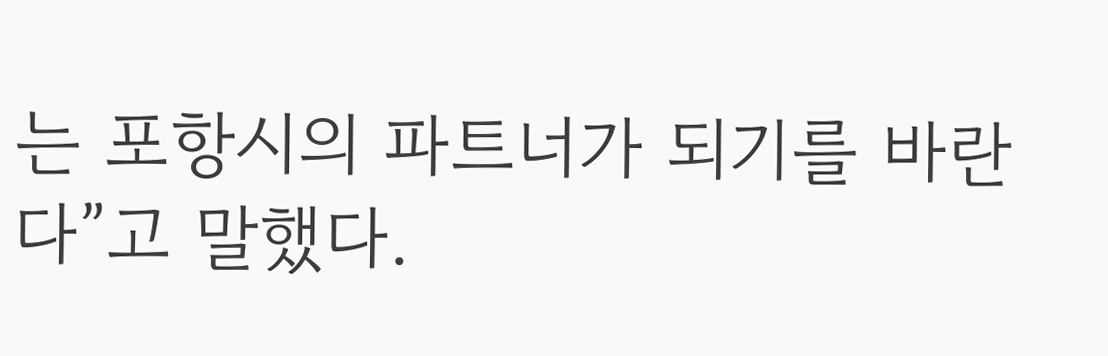는 포항시의 파트너가 되기를 바란다”고 말했다.